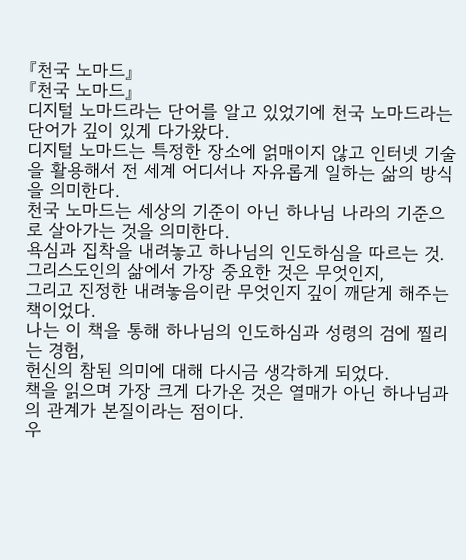『천국 노마드』
『천국 노마드』
디지털 노마드라는 단어를 알고 있었기에 천국 노마드라는 단어가 깊이 있게 다가왔다.
디지털 노마드는 특정한 장소에 얽매이지 않고 인터넷 기술을 활용해서 전 세계 어디서나 자유롭게 일하는 삶의 방식을 의미한다.
천국 노마드는 세상의 기준이 아닌 하나님 나라의 기준으로 살아가는 것을 의미한다.
욕심과 집착을 내려놓고 하나님의 인도하심을 따르는 것.
그리스도인의 삶에서 가장 중요한 것은 무엇인지,
그리고 진정한 내려놓음이란 무엇인지 깊이 깨닫게 해주는 책이었다.
나는 이 책을 통해 하나님의 인도하심과 성령의 검에 찔리는 경험,
헌신의 참된 의미에 대해 다시금 생각하게 되었다.
책을 읽으며 가장 크게 다가온 것은 열매가 아닌 하나님과의 관계가 본질이라는 점이다.
우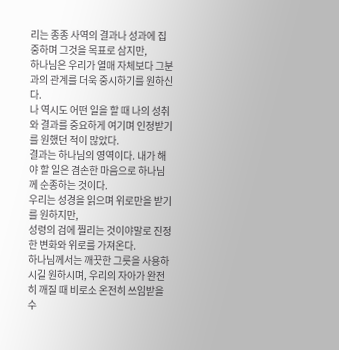리는 종종 사역의 결과나 성과에 집중하며 그것을 목표로 삼지만,
하나님은 우리가 열매 자체보다 그분과의 관계를 더욱 중시하기를 원하신다.
나 역시도 어떤 일을 할 때 나의 성취와 결과를 중요하게 여기며 인정받기를 원했던 적이 많았다.
결과는 하나님의 영역이다. 내가 해야 할 일은 겸손한 마음으로 하나님께 순종하는 것이다.
우리는 성경을 읽으며 위로만을 받기를 원하지만,
성령의 검에 찔리는 것이야말로 진정한 변화와 위로를 가져온다.
하나님께서는 깨끗한 그릇을 사용하시길 원하시며, 우리의 자아가 완전히 깨질 때 비로소 온전히 쓰임받을 수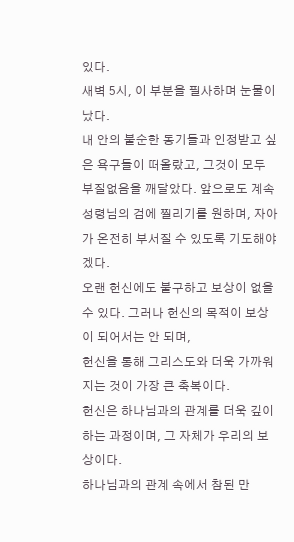있다.
새벽 5시, 이 부분을 필사하며 눈물이 났다.
내 안의 불순한 동기들과 인정받고 싶은 욕구들이 떠올랐고, 그것이 모두 부질없음을 깨달았다. 앞으로도 계속 성령님의 검에 찔리기를 원하며, 자아가 온전히 부서질 수 있도록 기도해야겠다.
오랜 헌신에도 불구하고 보상이 없을 수 있다. 그러나 헌신의 목적이 보상이 되어서는 안 되며,
헌신을 통해 그리스도와 더욱 가까워지는 것이 가장 큰 축복이다.
헌신은 하나님과의 관계를 더욱 깊이 하는 과정이며, 그 자체가 우리의 보상이다.
하나님과의 관계 속에서 참된 만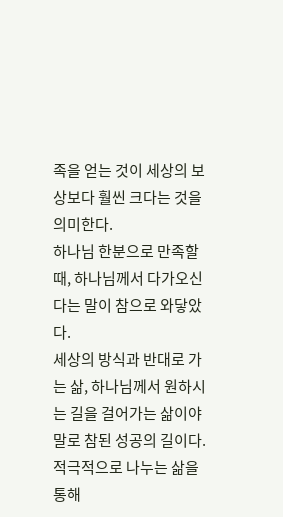족을 얻는 것이 세상의 보상보다 훨씬 크다는 것을 의미한다.
하나님 한분으로 만족할 때, 하나님께서 다가오신다는 말이 참으로 와닿았다.
세상의 방식과 반대로 가는 삶, 하나님께서 원하시는 길을 걸어가는 삶이야말로 참된 성공의 길이다.
적극적으로 나누는 삶을 통해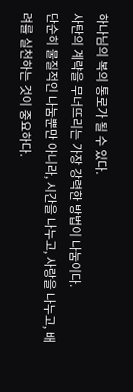하나님의 복의 통로가 될 수 있다.
사탄의 계략을 무너뜨리는 가장 강력한 방법이 나눔이다.
단순히 물질적인 나눔뿐만 아니라, 시간을 나누고, 사랑을 나누고, 배려를 실천하는 것이 중요하다.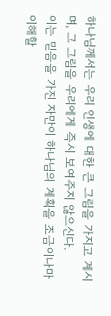하나님께서는 우리 인생에 대한 큰 그림을 가지고 계시며, 그 그림을 우리에게 즉시 보여주지 않으신다.
이는 믿음을 가진 자만이 하나님의 계획을 조금이나마 이해할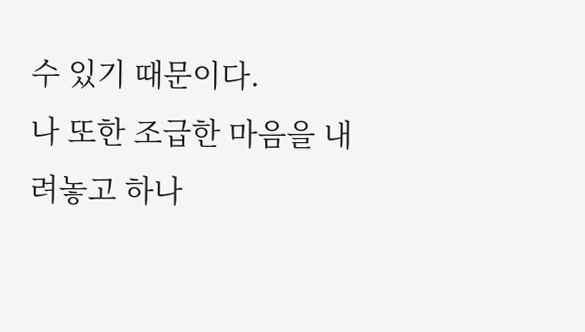수 있기 때문이다.
나 또한 조급한 마음을 내려놓고 하나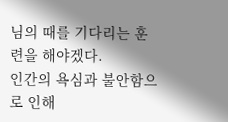님의 때를 기다리는 훈련을 해야겠다.
인간의 욕심과 불안함으로 인해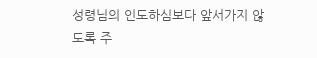성령님의 인도하심보다 앞서가지 않도록 주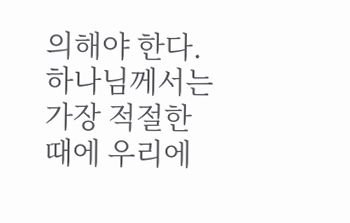의해야 한다.
하나님께서는 가장 적절한 때에 우리에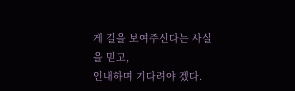게 길을 보여주신다는 사실을 믿고,
인내하며 기다려야 겠다.